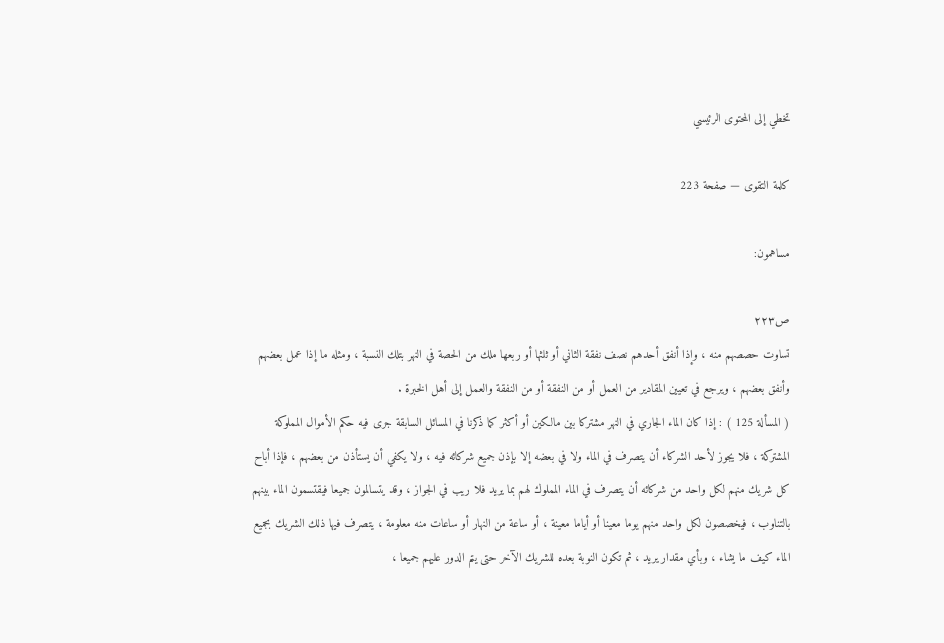تخطي إلى المحتوى الرئيسي

كلمة التقوى — صفحة 223

مساهمون:

ص٢٢٣
تساوت حصصهم منه ، وإذا أنفق أحدهم نصف نفقة الثاني أو ثلثها أو ربعها ملك من الحصة في النهر بتلك النسبة ، ومثله ما إذا عمل بعضهم وأنفق بعضهم ، ويرجع في تعيين المقادير من العمل أو من النفقة أو من النفقة والعمل إلى أهل الخبرة .
( المسألة 125 ) : إذا كان الماء الجاري في النهر مشتركا بين مالكين أو أكثر كما ذكرنا في المسائل السابقة جرى فيه حكم الأموال المملوكة المشتركة ، فلا يجوز لأحد الشركاء أن يتصرف في الماء ولا في بعضه إلا بإذن جميع شركائه فيه ، ولا يكفي أن يستأذن من بعضهم ، فإذا أباح كل شريك منهم لكل واحد من شركائه أن يتصرف في الماء المملوك لهم بما يريد فلا ريب في الجواز ، وقد يتسالمون جميعا فيقتسمون الماء بينهم بالتناوب ، فيخصصون لكل واحد منهم يوما معينا أو أياما معينة ، أو ساعة من النهار أو ساعات منه معلومة ، يتصرف فيها ذلك الشريك بجميع الماء كيف ما يشاء ، وبأي مقدار يريد ، ثم تكون النوبة بعده للشريك الآخر حتى يتم الدور عليهم جميعا ،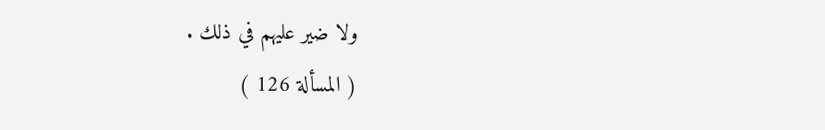ولا ضير عليهم في ذلك .
( المسألة 126 )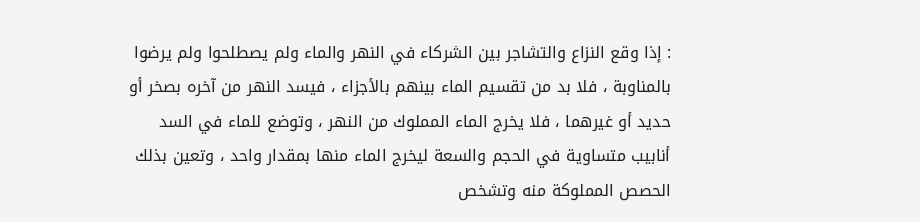: إذا وقع النزاع والتشاجر بين الشركاء في النهر والماء ولم يصطلحوا ولم يرضوا بالمناوبة ، فلا بد من تقسيم الماء بينهم بالأجزاء ، فيسد النهر من آخره بصخر أو حديد أو غيرهما ، فلا يخرج الماء المملوك من النهر ، وتوضع للماء في السد أنابيب متساوية في الحجم والسعة ليخرج الماء منها بمقدار واحد ، وتعين بذلك الحصص المملوكة منه وتشخص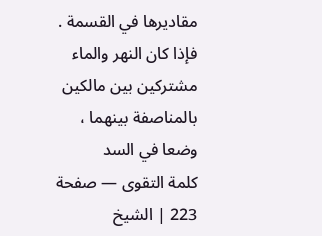مقاديرها في القسمة . فإذا كان النهر والماء مشتركين بين مالكين بالمناصفة بينهما ، وضعا في السد
كلمة التقوى — صفحة 223 | الشيخ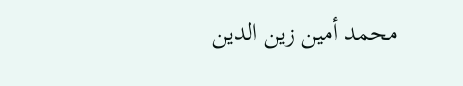محمد أمين زين الدين